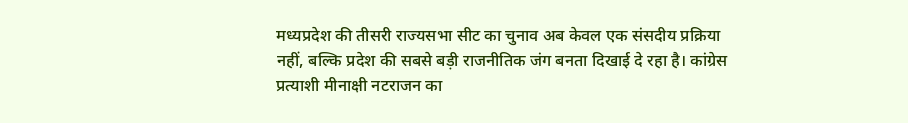मध्यप्रदेश की तीसरी राज्यसभा सीट का चुनाव अब केवल एक संसदीय प्रक्रिया नहीं, बल्कि प्रदेश की सबसे बड़ी राजनीतिक जंग बनता दिखाई दे रहा है। कांग्रेस प्रत्याशी मीनाक्षी नटराजन का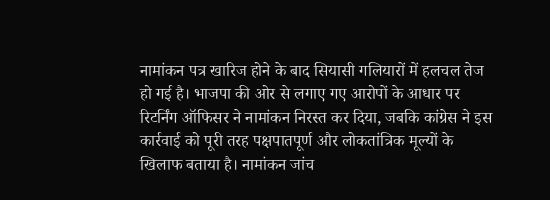नामांकन पत्र खारिज होने के बाद सियासी गलियारों में हलचल तेज हो गई है। भाजपा की ओर से लगाए गए आरोपों के आधार पर रिटर्निंग ऑफिसर ने नामांकन निरस्त कर दिया, जबकि कांग्रेस ने इस कार्रवाई को पूरी तरह पक्षपातपूर्ण और लोकतांत्रिक मूल्यों के खिलाफ बताया है। नामांकन जांच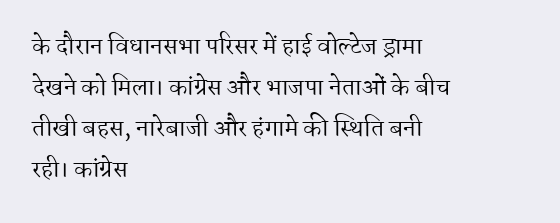के दौरान विधानसभा परिसर में हाई वोल्टेज ड्रामा देखने को मिला। कांग्रेस और भाजपा नेताओं के बीच तीखी बहस, नारेबाजी और हंगामे की स्थिति बनी रही। कांग्रेस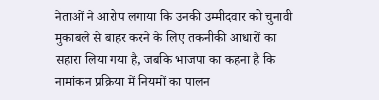नेताओं ने आरोप लगाया कि उनकी उम्मीदवार को चुनावी मुकाबले से बाहर करने के लिए तकनीकी आधारों का सहारा लिया गया है, जबकि भाजपा का कहना है कि नामांकन प्रक्रिया में नियमों का पालन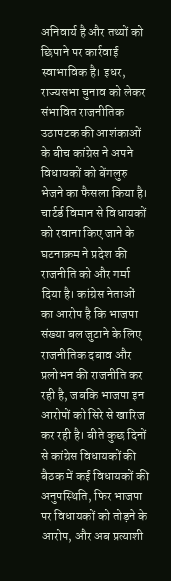अनिवार्य है और तथ्यों को छिपाने पर कार्रवाई स्वाभाविक है। इधर, राज्यसभा चुनाव को लेकर संभावित राजनीतिक उठापटक की आशंकाओं के बीच कांग्रेस ने अपने विधायकों को बेंगलुरु भेजने का फैसला किया है। चार्टर्ड विमान से विधायकों को रवाना किए जाने के घटनाक्रम ने प्रदेश की राजनीति को और गर्मा दिया है। कांग्रेस नेताओं का आरोप है कि भाजपा संख्या बल जुटाने के लिए राजनीतिक दबाव और प्रलोभन की राजनीति कर रही है, जबकि भाजपा इन आरोपों को सिरे से खारिज कर रही है। बीते कुछ दिनों से कांग्रेस विधायकों की बैठक में कई विधायकों की अनुपस्थिति, फिर भाजपा पर विधायकों को तोड़ने के आरोप, और अब प्रत्याशी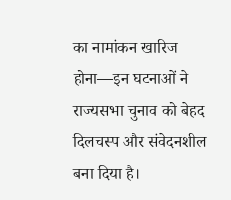का नामांकन खारिज होना—इन घटनाओं ने राज्यसभा चुनाव को बेहद दिलचस्प और संवेदनशील बना दिया है।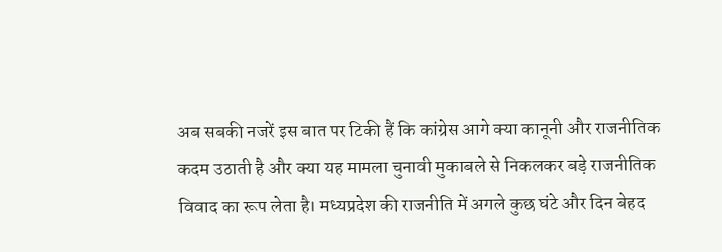अब सबकी नजरें इस बात पर टिकी हैं कि कांग्रेस आगे क्या कानूनी और राजनीतिक कदम उठाती है और क्या यह मामला चुनावी मुकाबले से निकलकर बड़े राजनीतिक विवाद का रूप लेता है। मध्यप्रदेश की राजनीति में अगले कुछ घंटे और दिन बेहद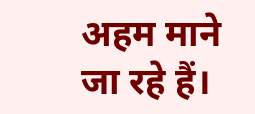अहम माने जा रहे हैं।